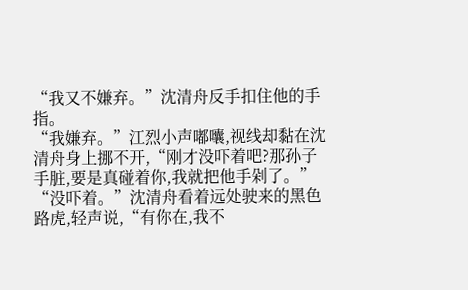“我又不嫌弃。”沈清舟反手扣住他的手指。
“我嫌弃。”江烈小声嘟囔,视线却黏在沈清舟身上挪不开,“刚才没吓着吧?那孙子手脏,要是真碰着你,我就把他手剁了。”
“没吓着。”沈清舟看着远处驶来的黑色路虎,轻声说,“有你在,我不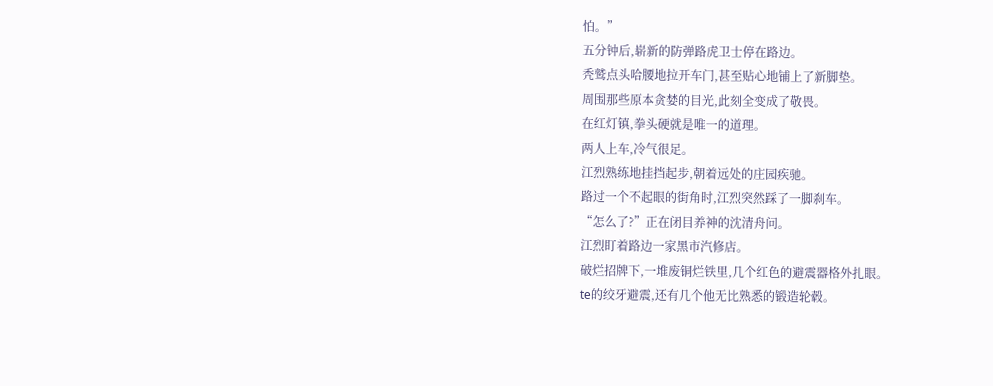怕。”
五分钟后,崭新的防弹路虎卫士停在路边。
秃鹫点头哈腰地拉开车门,甚至贴心地铺上了新脚垫。
周围那些原本贪婪的目光,此刻全变成了敬畏。
在红灯镇,拳头硬就是唯一的道理。
两人上车,冷气很足。
江烈熟练地挂挡起步,朝着远处的庄园疾驰。
路过一个不起眼的街角时,江烈突然踩了一脚刹车。
“怎么了?”正在闭目养神的沈清舟问。
江烈盯着路边一家黑市汽修店。
破烂招牌下,一堆废铜烂铁里,几个红色的避震器格外扎眼。
te的绞牙避震,还有几个他无比熟悉的锻造轮毂。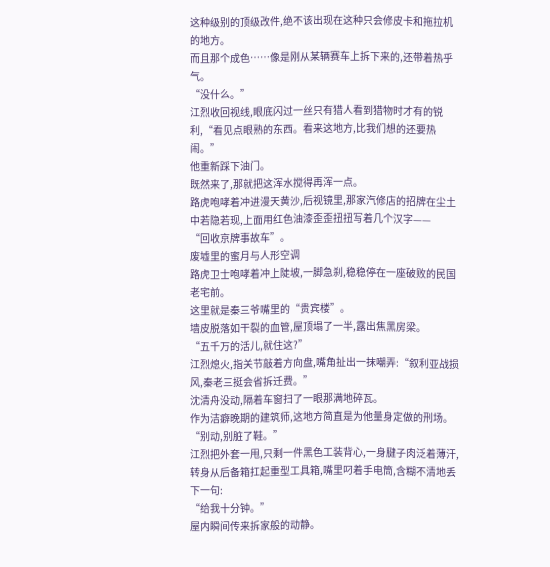这种级别的顶级改件,绝不该出现在这种只会修皮卡和拖拉机的地方。
而且那个成色……像是刚从某辆赛车上拆下来的,还带着热乎气。
“没什么。”
江烈收回视线,眼底闪过一丝只有猎人看到猎物时才有的锐利,“看见点眼熟的东西。看来这地方,比我们想的还要热闹。”
他重新踩下油门。
既然来了,那就把这浑水搅得再浑一点。
路虎咆哮着冲进漫天黄沙,后视镜里,那家汽修店的招牌在尘土中若隐若现,上面用红色油漆歪歪扭扭写着几个汉字——
“回收京牌事故车”。
废墟里的蜜月与人形空调
路虎卫士咆哮着冲上陡坡,一脚急刹,稳稳停在一座破败的民国老宅前。
这里就是秦三爷嘴里的“贵宾楼”。
墙皮脱落如干裂的血管,屋顶塌了一半,露出焦黑房梁。
“五千万的活儿,就住这?”
江烈熄火,指关节敲着方向盘,嘴角扯出一抹嘲弄:“叙利亚战损风,秦老三挺会省拆迁费。”
沈清舟没动,隔着车窗扫了一眼那满地碎瓦。
作为洁癖晚期的建筑师,这地方简直是为他量身定做的刑场。
“别动,别脏了鞋。”
江烈把外套一甩,只剩一件黑色工装背心,一身腱子肉泛着薄汗,转身从后备箱扛起重型工具箱,嘴里叼着手电筒,含糊不清地丢下一句:
“给我十分钟。”
屋内瞬间传来拆家般的动静。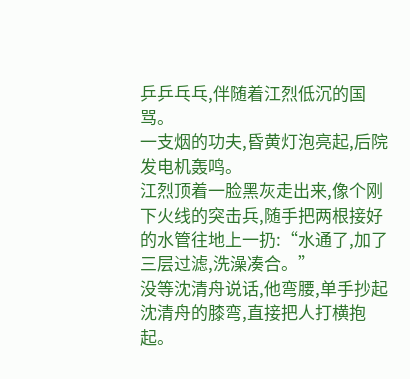乒乒乓乓,伴随着江烈低沉的国骂。
一支烟的功夫,昏黄灯泡亮起,后院发电机轰鸣。
江烈顶着一脸黑灰走出来,像个刚下火线的突击兵,随手把两根接好的水管往地上一扔:“水通了,加了三层过滤,洗澡凑合。”
没等沈清舟说话,他弯腰,单手抄起沈清舟的膝弯,直接把人打横抱起。